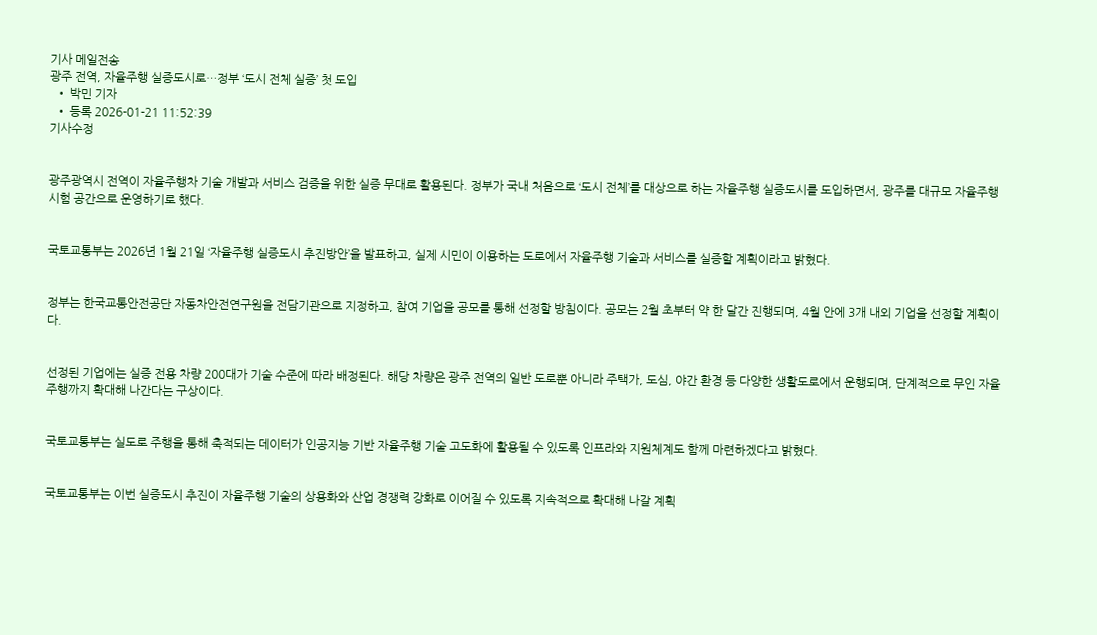기사 메일전송
광주 전역, 자율주행 실증도시로…정부 ‘도시 전체 실증’ 첫 도입
  • 박민 기자
  • 등록 2026-01-21 11:52:39
기사수정


광주광역시 전역이 자율주행차 기술 개발과 서비스 검증을 위한 실증 무대로 활용된다. 정부가 국내 처음으로 ‘도시 전체’를 대상으로 하는 자율주행 실증도시를 도입하면서, 광주를 대규모 자율주행 시험 공간으로 운영하기로 했다.


국토교통부는 2026년 1월 21일 ‘자율주행 실증도시 추진방안’을 발표하고, 실제 시민이 이용하는 도로에서 자율주행 기술과 서비스를 실증할 계획이라고 밝혔다.


정부는 한국교통안전공단 자동차안전연구원을 전담기관으로 지정하고, 참여 기업을 공모를 통해 선정할 방침이다. 공모는 2월 초부터 약 한 달간 진행되며, 4월 안에 3개 내외 기업을 선정할 계획이다.


선정된 기업에는 실증 전용 차량 200대가 기술 수준에 따라 배정된다. 해당 차량은 광주 전역의 일반 도로뿐 아니라 주택가, 도심, 야간 환경 등 다양한 생활도로에서 운행되며, 단계적으로 무인 자율주행까지 확대해 나간다는 구상이다.


국토교통부는 실도로 주행을 통해 축적되는 데이터가 인공지능 기반 자율주행 기술 고도화에 활용될 수 있도록 인프라와 지원체계도 함께 마련하겠다고 밝혔다.


국토교통부는 이번 실증도시 추진이 자율주행 기술의 상용화와 산업 경쟁력 강화로 이어질 수 있도록 지속적으로 확대해 나갈 계획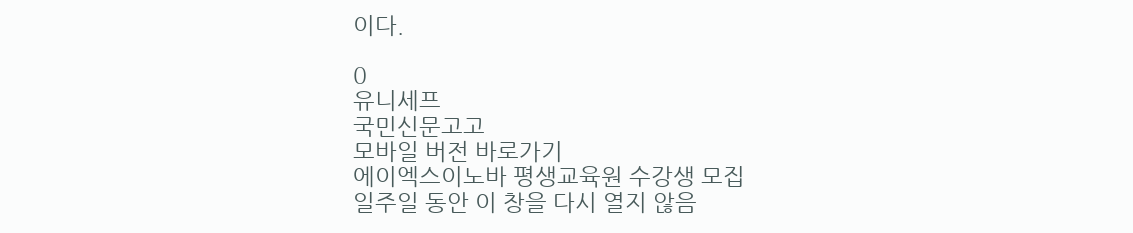이다.

0
유니세프
국민신문고고
모바일 버전 바로가기
에이엑스이노바 평생교육원 수강생 모집
일주일 동안 이 창을 다시 열지 않음